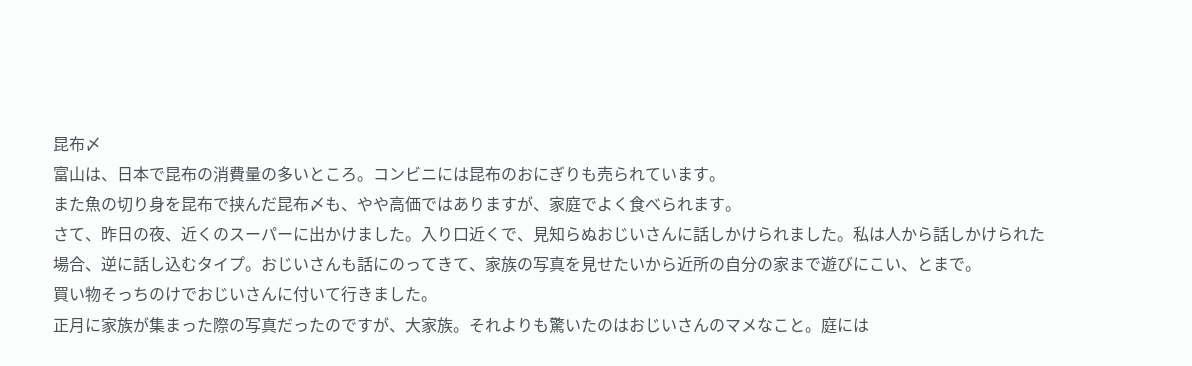昆布〆
富山は、日本で昆布の消費量の多いところ。コンビニには昆布のおにぎりも売られています。
また魚の切り身を昆布で挟んだ昆布〆も、やや高価ではありますが、家庭でよく食べられます。
さて、昨日の夜、近くのスーパーに出かけました。入り口近くで、見知らぬおじいさんに話しかけられました。私は人から話しかけられた場合、逆に話し込むタイプ。おじいさんも話にのってきて、家族の写真を見せたいから近所の自分の家まで遊びにこい、とまで。
買い物そっちのけでおじいさんに付いて行きました。
正月に家族が集まった際の写真だったのですが、大家族。それよりも驚いたのはおじいさんのマメなこと。庭には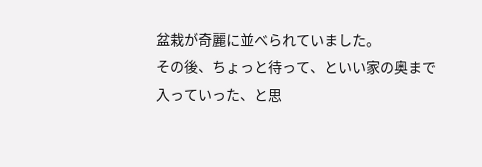盆栽が奇麗に並べられていました。
その後、ちょっと待って、といい家の奥まで入っていった、と思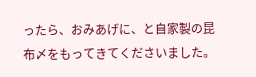ったら、おみあげに、と自家製の昆布〆をもってきてくださいました。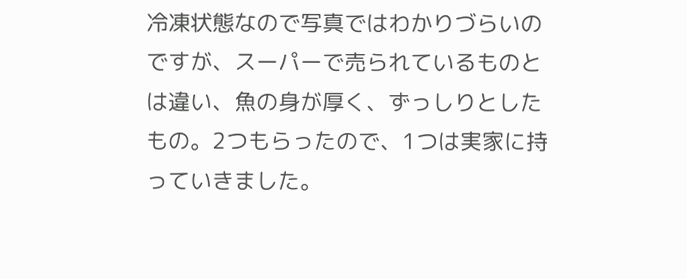冷凍状態なので写真ではわかりづらいのですが、スーパーで売られているものとは違い、魚の身が厚く、ずっしりとしたもの。2つもらったので、1つは実家に持っていきました。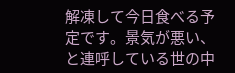解凍して今日食べる予定です。景気が悪い、と連呼している世の中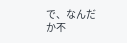で、なんだか不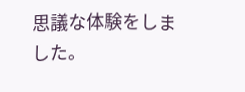思議な体験をしました。